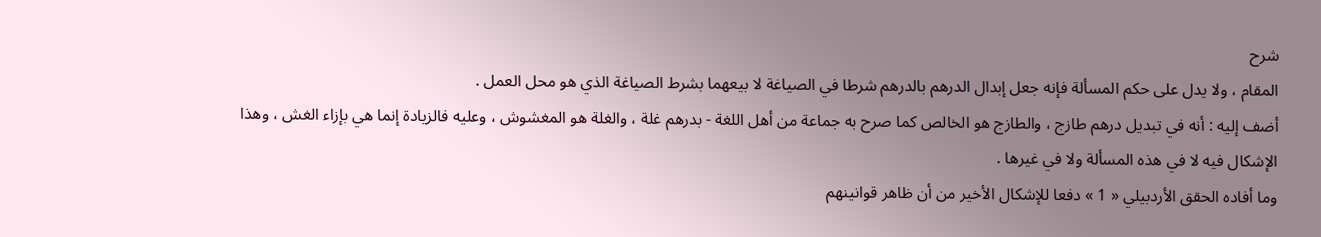شرح
المقام ، ولا يدل على حكم المسألة فإنه جعل إبدال الدرهم بالدرهم شرطا في الصياغة لا بيعهما بشرط الصياغة الذي هو محل العمل .
أضف إليه : أنه في تبديل درهم طازج ، والطازج هو الخالص كما صرح به جماعة من أهل اللغة - بدرهم غلة ، والغلة هو المغشوش ، وعليه فالزيادة إنما هي بإزاء الغش ، وهذا الإشكال فيه لا في هذه المسألة ولا في غيرها .
وما أفاده الحقق الأردبيلي « 1 » دفعا للإشكال الأخير من أن ظاهر قوانينهم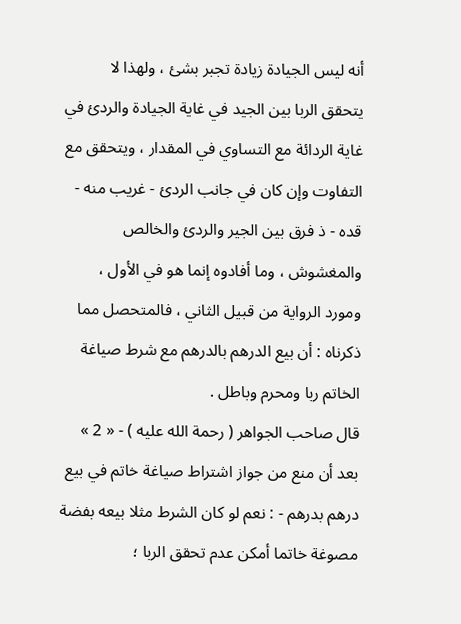أنه ليس الجيادة زيادة تجبر بشئ ، ولهذا لا يتحقق الربا بين الجيد في غاية الجيادة والردئ في غاية الردائة مع التساوي في المقدار ، ويتحقق مع التفاوت وإن كان في جانب الردئ - غريب منه - قده - ذ فرق بين الجير والردئ والخالص والمغشوش ، وما أفادوه إنما هو في الأول ، ومورد الرواية من قبيل الثاني ، فالمتحصل مما ذكرناه : أن بيع الدرهم بالدرهم مع شرط صياغة الخاتم ربا ومحرم وباطل .
قال صاحب الجواهر ( رحمة الله عليه ) - « 2 » بعد أن منع من جواز اشتراط صياغة خاتم في بيع درهم بدرهم - : نعم لو كان الشرط مثلا بيعه بفضة مصوغة خاتما أمكن عدم تحقق الربا ؛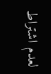لعدم اشتراط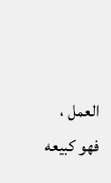العمل ، فهو كبيعه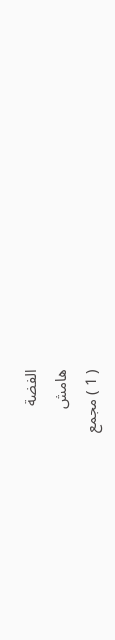الفضة
هامش
( 1 ) مجمع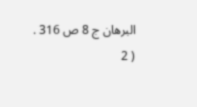البرهان ج 8 ص 316 .
( 2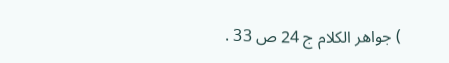) جواهر الكلام ج 24 ص 33 .